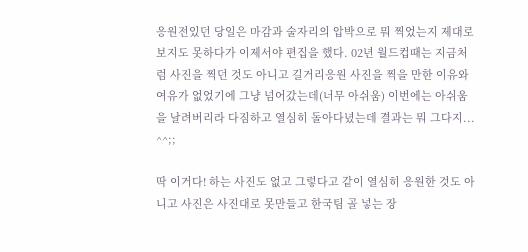응원전있던 당일은 마감과 술자리의 압박으로 뭐 찍었는지 제대로 보지도 못하다가 이제서야 편집을 했다. 02년 월드컵때는 지금처럼 사진을 찍던 것도 아니고 길거리응원 사진을 찍을 만한 이유와 여유가 없었기에 그냥 넘어갔는데(너무 아쉬움) 이번에는 아쉬움을 날려버리라 다짐하고 열심히 돌아다녔는데 결과는 뭐 그다지... ^^;;

딱 이거다! 하는 사진도 없고 그렇다고 같이 열심히 응원한 것도 아니고 사진은 사진대로 못만들고 한국팀 골 넣는 장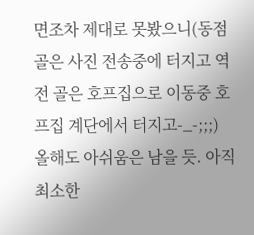면조차 제대로 못봤으니(동점 골은 사진 전송중에 터지고 역전 골은 호프집으로 이동중 호프집 계단에서 터지고-_-;;;) 올해도 아쉬움은 남을 듯. 아직 최소한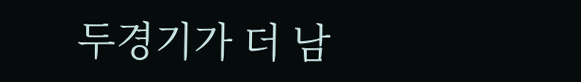두경기가 더 남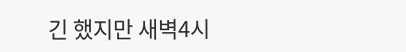긴 했지만 새벽4시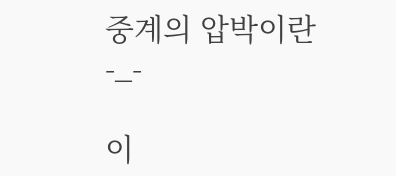중계의 압박이란 -_-

이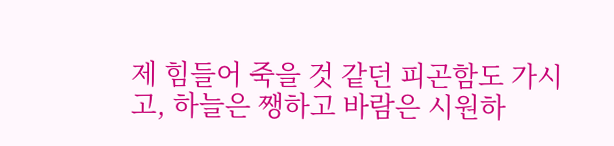제 힘들어 죽을 것 같던 피곤함도 가시고, 하늘은 쨍하고 바람은 시원하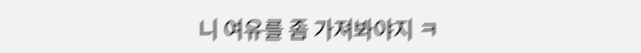니 여유를 좀 가져봐야지 ㅋ